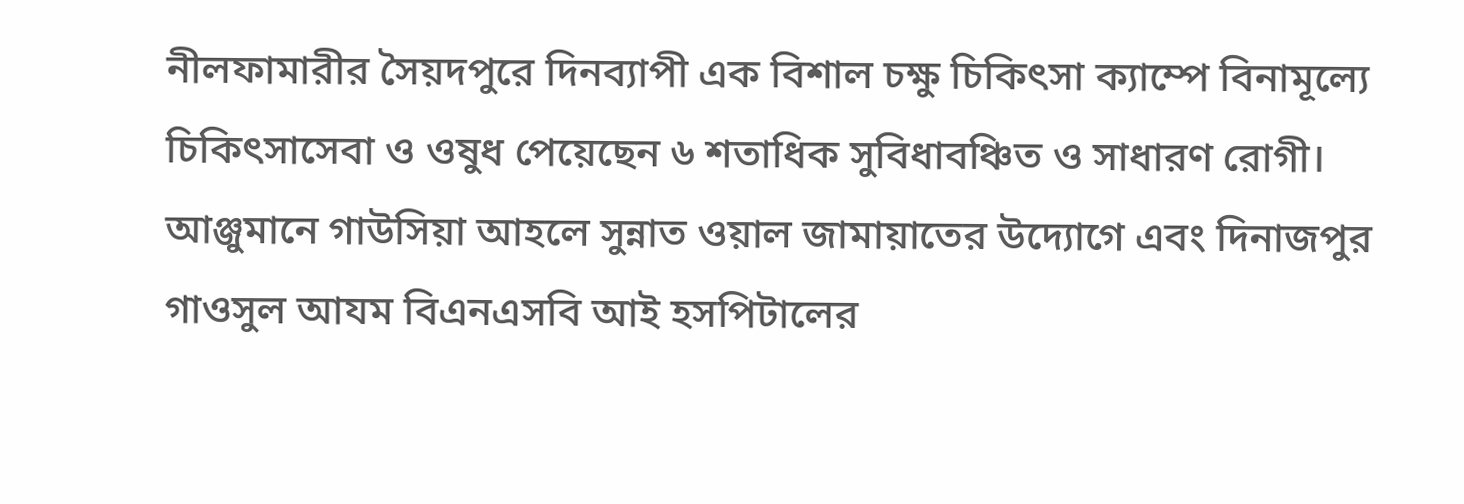নীলফামারীর সৈয়দপুরে দিনব্যাপী এক বিশাল চক্ষু চিকিৎসা ক্যাম্পে বিনামূল্যে চিকিৎসাসেবা ও ওষুধ পেয়েছেন ৬ শতাধিক সুবিধাবঞ্চিত ও সাধারণ রোগী। আঞ্জুমানে গাউসিয়া আহলে সুন্নাত ওয়াল জামায়াতের উদ্যোগে এবং দিনাজপুর গাওসুল আযম বিএনএসবি আই হসপিটালের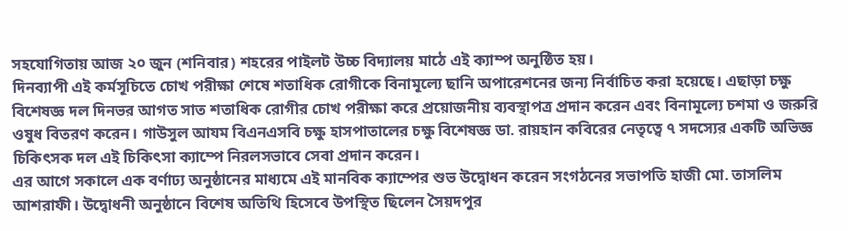সহযোগিতায় আজ ২০ জুন (শনিবার) শহরের পাইলট উচ্চ বিদ্যালয় মাঠে এই ক্যাম্প অনুষ্ঠিত হয়।
দিনব্যাপী এই কর্মসূচিতে চোখ পরীক্ষা শেষে শতাধিক রোগীকে বিনামূল্যে ছানি অপারেশনের জন্য নির্বাচিত করা হয়েছে। এছাড়া চক্ষু বিশেষজ্ঞ দল দিনভর আগত সাত শতাধিক রোগীর চোখ পরীক্ষা করে প্রয়োজনীয় ব্যবস্থাপত্র প্রদান করেন এবং বিনামূল্যে চশমা ও জরুরি ওষুধ বিতরণ করেন। গাউসুল আযম বিএনএসবি চক্ষু হাসপাতালের চক্ষু বিশেষজ্ঞ ডা. রায়হান কবিরের নেতৃত্বে ৭ সদস্যের একটি অভিজ্ঞ চিকিৎসক দল এই চিকিৎসা ক্যাম্পে নিরলসভাবে সেবা প্রদান করেন।
এর আগে সকালে এক বর্ণাঢ্য অনুষ্ঠানের মাধ্যমে এই মানবিক ক্যাম্পের শুভ উদ্বোধন করেন সংগঠনের সভাপতি হাজী মো. তাসলিম আশরাফী। উদ্বোধনী অনুষ্ঠানে বিশেষ অতিথি হিসেবে উপস্থিত ছিলেন সৈয়দপুর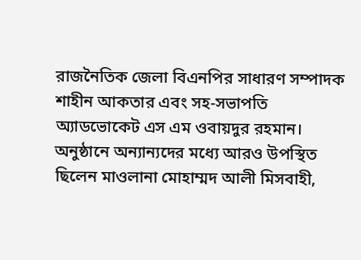রাজনৈতিক জেলা বিএনপির সাধারণ সম্পাদক শাহীন আকতার এবং সহ-সভাপতি অ্যাডভোকেট এস এম ওবায়দুর রহমান।
অনুষ্ঠানে অন্যান্যদের মধ্যে আরও উপস্থিত ছিলেন মাওলানা মোহাম্মদ আলী মিসবাহী,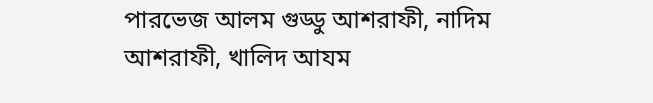পারভেজ আলম গুড্ডু আশরাফী, নাদিম আশরাফী, খালিদ আযম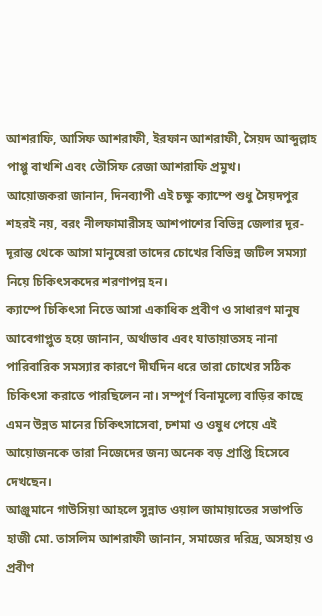আশরাফি, আসিফ আশরাফী, ইরফান আশরাফী, সৈয়দ আব্দুল্লাহ পাপ্পু বাখশি এবং তৌসিফ রেজা আশরাফি প্রমুখ।
আয়োজকরা জানান, দিনব্যাপী এই চক্ষু ক্যাম্পে শুধু সৈয়দপুর শহরই নয়, বরং নীলফামারীসহ আশপাশের বিভিন্ন জেলার দূর-দূরান্ত থেকে আসা মানুষেরা তাদের চোখের বিভিন্ন জটিল সমস্যা নিয়ে চিকিৎসকদের শরণাপন্ন হন।
ক্যাম্পে চিকিৎসা নিতে আসা একাধিক প্রবীণ ও সাধারণ মানুষ আবেগাপ্লুত হয়ে জানান, অর্থাভাব এবং যাতায়াতসহ নানা পারিবারিক সমস্যার কারণে দীর্ঘদিন ধরে তারা চোখের সঠিক চিকিৎসা করাতে পারছিলেন না। সম্পূর্ণ বিনামূল্যে বাড়ির কাছে এমন উন্নত মানের চিকিৎসাসেবা, চশমা ও ওষুধ পেয়ে এই আয়োজনকে তারা নিজেদের জন্য অনেক বড় প্রাপ্তি হিসেবে দেখছেন।
আঞ্জুমানে গাউসিয়া আহলে সুন্নাত ওয়াল জামায়াতের সভাপতি হাজী মো. তাসলিম আশরাফী জানান, সমাজের দরিদ্র, অসহায় ও প্রবীণ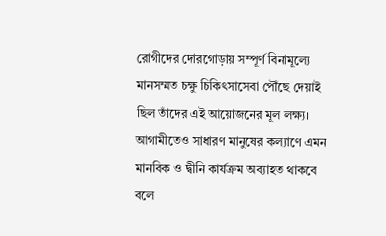রোগীদের দোরগোড়ায় সম্পূর্ণ বিনামূল্যে মানসম্মত চক্ষু চিকিৎসাসেবা পৌঁছে দেয়াই ছিল তাঁদের এই আয়োজনের মূল লক্ষ্য। আগামীতেও সাধারণ মানুষের কল্যাণে এমন মানবিক ও দ্বীনি কার্যক্রম অব্যাহত থাকবে বলে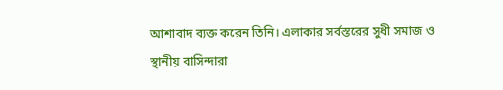আশাবাদ ব্যক্ত করেন তিনি। এলাকার সর্বস্তরের সুধী সমাজ ও স্থানীয় বাসিন্দারা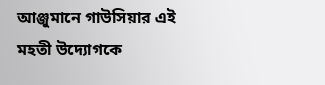আঞ্জুমানে গাউসিয়ার এই মহতী উদ্যোগকে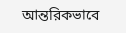আন্তরিকভাবে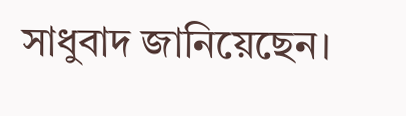সাধুবাদ জানিয়েছেন।